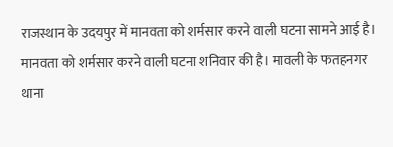राजस्थान के उदयपुर में मानवता को शर्मसार करने वाली घटना सामने आई है। मानवता को शर्मसार करने वाली घटना शनिवार की है। मावली के फतहनगर थाना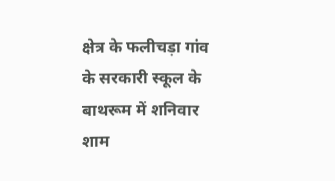क्षेत्र के फलीचड़ा गांव के सरकारी स्कूल के बाथरूम में शनिवार शाम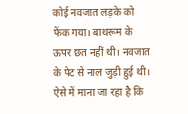कोई नवजात लड़के को फेंक गया। बाथरूम के ऊपर छत नहीं थी। नवजात के पेट से नाल जुड़ी हुई थी। ऐसे में माना जा रहा है कि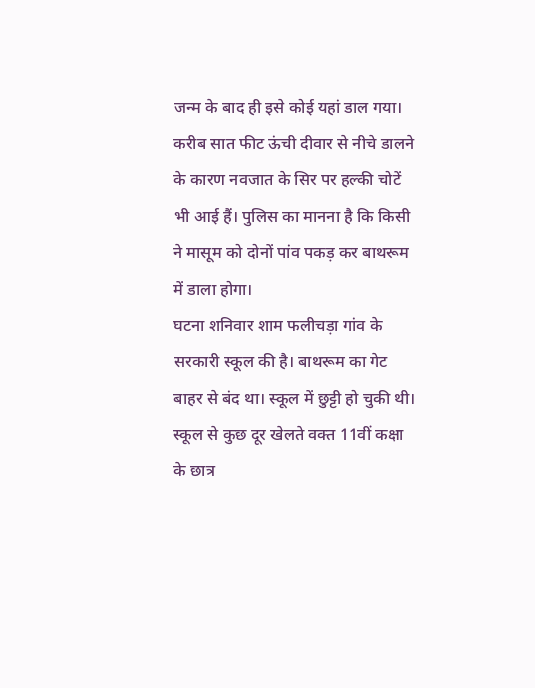जन्म के बाद ही इसे कोई यहां डाल गया। करीब सात फीट ऊंची दीवार से नीचे डालने के कारण नवजात के सिर पर हल्की चोटें भी आई हैं। पुलिस का मानना है कि किसी ने मासूम को दोनों पांव पकड़ कर बाथरूम में डाला होगा।
घटना शनिवार शाम फलीचड़ा गांव के सरकारी स्कूल की है। बाथरूम का गेट बाहर से बंद था। स्कूल में छुट्टी हो चुकी थी। स्कूल से कुछ दूर खेलते वक्त 11वीं कक्षा के छात्र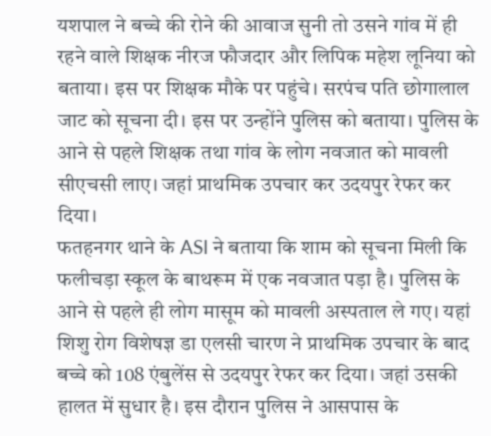यशपाल ने बच्चे की रोने की आवाज सुनी तो उसने गांव में ही रहने वाले शिक्षक नीरज फौजदार और लिपिक महेश लूनिया को बताया। इस पर शिक्षक मौके पर पहुंचे। सरपंच पति छोगालाल जाट को सूचना दी। इस पर उन्होंने पुलिस को बताया। पुलिस के आने से पहले शिक्षक तथा गांव के लोग नवजात को मावली सीएचसी लाए। जहां प्राथमिक उपचार कर उदयपुर रेफर कर दिया।
फतहनगर थाने के ASI ने बताया कि शाम को सूचना मिली कि फलीचड़ा स्कूल के बाथरूम में एक नवजात पड़ा है। पुलिस के आने से पहले ही लोग मासूम को मावली अस्पताल ले गए। यहां शिशु रोग विशेषज्ञ डा एलसी चारण ने प्राथमिक उपचार के बाद बच्चे को 108 एंबुलेंस से उदयपुर रेफर कर दिया। जहां उसकी हालत में सुधार है। इस दौरान पुलिस ने आसपास के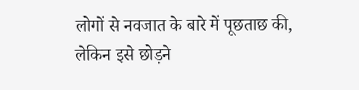लोगों से नवजात के बारे में पूछताछ की, लेकिन इसे छोड़ने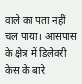वाले का पता नहीं चल पाया। आसपास के क्षेत्र में डिलेवरी केस के बारे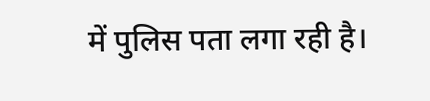में पुलिस पता लगा रही है।